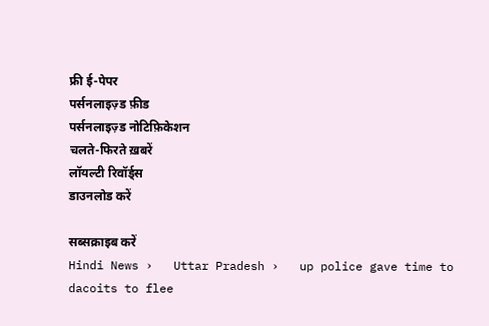फ्री ई-पेपर
पर्सनलाइज़्ड फ़ीड
पर्सनलाइज़्ड नोटिफ़िकेशन
चलते-फिरते ख़बरें
लॉयल्टी रिवॉर्ड्स
डाउनलोड करें

सब्सक्राइब करें
Hindi News ›   Uttar Pradesh ›   up police gave time to dacoits to flee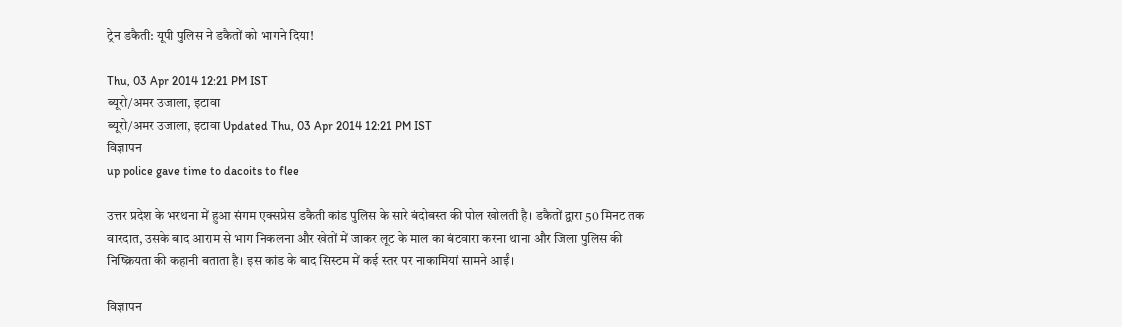ट्रेन डकैती: यूपी पुलिस ने डकैतों को भागने दिया!

Thu, 03 Apr 2014 12:21 PM IST
ब्यूरो/अमर उजाला, इटावा
ब्यूरो/अमर उजाला, इटावा Updated Thu, 03 Apr 2014 12:21 PM IST
विज्ञापन
up police gave time to dacoits to flee

उत्तर प्रदेश के भरथना में हुआ संगम एक्सप्रेस डकैती कांड पुलिस के सारे बंदोबस्त की पोल खोलती है। डकैतों द्वारा 50 मिनट तक वारदात, उसके बाद आराम से भाग निकलना और खेतों में जाकर लूट के माल का बंटवारा करना थाना और जिला पुलिस की निष्क्रियता की कहानी बताता है। इस कांड के बाद सिस्टम में कई स्तर पर नाकामियां सामने आईं।

विज्ञापन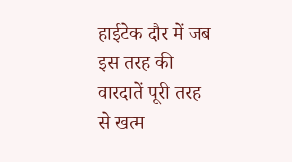हाईटेक दौर में जब इस तरह की वारदातें पूरी तरह से खत्म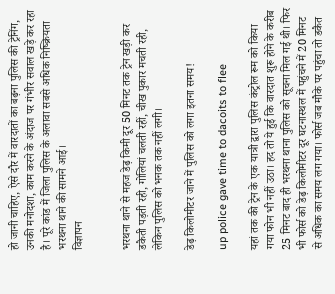हो जानी चाहिए, ऐसे दौर में वारदातों का बढ़ना पुलिस की ट्रेनिंग, उनकी मनोदशा, काम करने के अंदाज पर गंभीर सवाल खड़े कर रहा है। पूरे कांड में जिला पुलिस के अलावा सबसे अधिक निष्क्रियता भरथना थाने की सामने आई।
विज्ञापन


भरथना थाने से महज डेढ़ किमी दूर 50 मिनट तक ट्रेन खड़ी कर डकैती पड़ती रही, गोलियां चलती रहीं, चीख पुकार मचती रही, लेकिन पुलिस को भनक तक नहीं लगी।

डेढ़ किलोमीटर जाने में पुलिस को लगा इतना समय!

up police gave time to dacoits to flee

यहां तक की ट्रेन के एक यात्री द्वारा पुलिस कंट्रोल रूम को किया गया फोन भी नहीं उठा। हद तो ये हुई कि वारदात शुरू होने के करीब 25 मिनट बाद ही भरथना थाना पुलिस को सूचना मिल गई थी। फिर भी फोर्स को डेढ़ किलोमीटर दूर घटनास्थल में पहुंचने में 20 मिनट से अधिक का समय लग गया। फोर्स जब मौके पर पहुंचा तो डकैत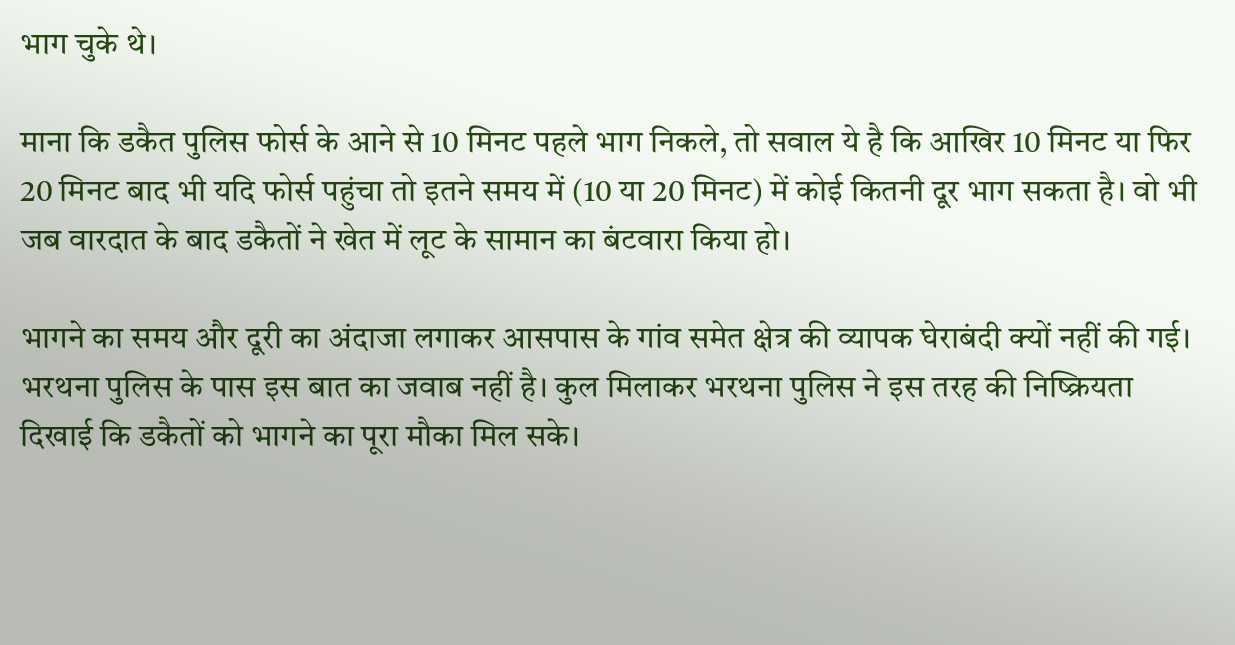भाग चुके थे।

माना कि डकैत पुलिस फोर्स के आने से 10 मिनट पहले भाग निकले, तो सवाल ये है कि आखिर 10 मिनट या फिर 20 मिनट बाद भी यदि फोर्स पहुंचा तो इतने समय में (10 या 20 मिनट) में कोई कितनी दूर भाग सकता है। वो भी जब वारदात के बाद डकैतों ने खेत में लूट के सामान का बंटवारा किया हो।

भागने का समय और दूरी का अंदाजा लगाकर आसपास के गांव समेत क्षेत्र की व्यापक घेराबंदी क्यों नहीं की गई। भरथना पुलिस के पास इस बात का जवाब नहीं है। कुल मिलाकर भरथना पुलिस ने इस तरह की निष्क्रियता दिखाई कि डकैतों को भागने का पूरा मौका मिल सके।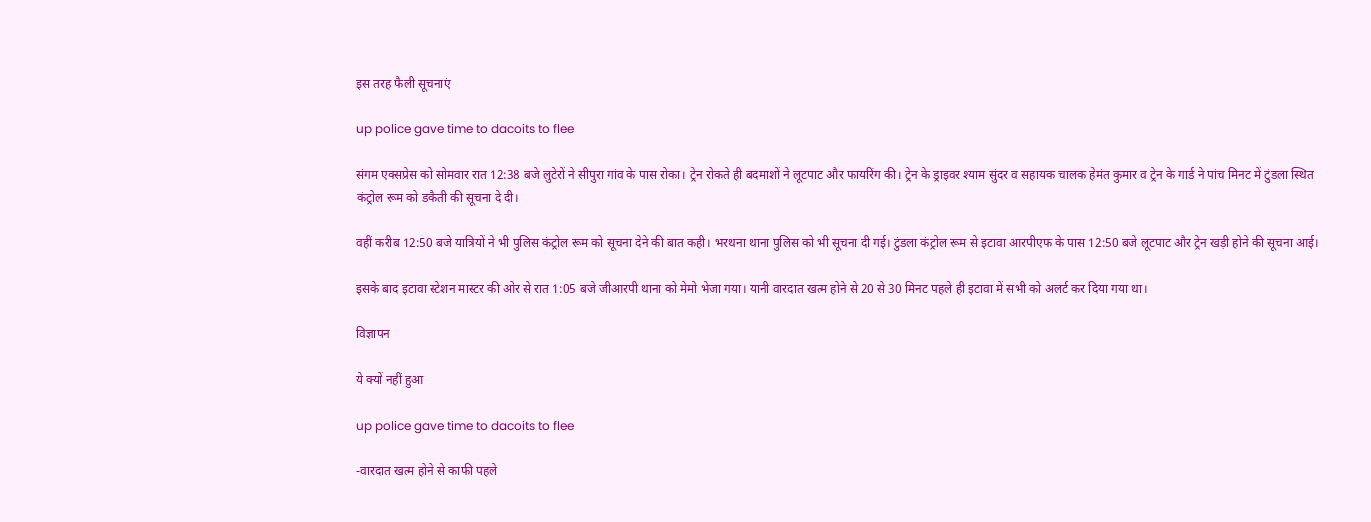इस तरह फैली सूचनाएं

up police gave time to dacoits to flee

संगम एक्सप्रेस को सोमवार रात 12:38 बजे लुटेरों ने सीपुरा गांव के पास रोका। ट्रेन रोकते ही बदमाशों ने लूटपाट और फायरिंग की। ट्रेन के ड्राइवर श्याम सुंदर व सहायक चालक हेमंत कुमार व ट्रेन के गार्ड ने पांच मिनट में टुंडला स्थित कंट्रोल रूम को डकैती की सूचना दे दी।

वहीं करीब 12:50 बजे यात्रियों ने भी पुलिस कंट्रोल रूम को सूचना देने की बात कही। भरथना थाना पुलिस को भी सूचना दी गई। टुंडला कंट्रोल रूम से इटावा आरपीएफ के पास 12:50 बजे लूटपाट और ट्रेन खड़ी होने की सूचना आई।

इसके बाद इटावा स्टेशन मास्टर की ओर से रात 1:05 बजे जीआरपी थाना को मेमो भेजा गया। यानी वारदात खत्म होने से 20 से 30 मिनट पहले ही इटावा में सभी को अलर्ट कर दिया गया था।

विज्ञापन

ये क्यों नहीं हुआ

up police gave time to dacoits to flee

-वारदात खत्म होने से काफी पहले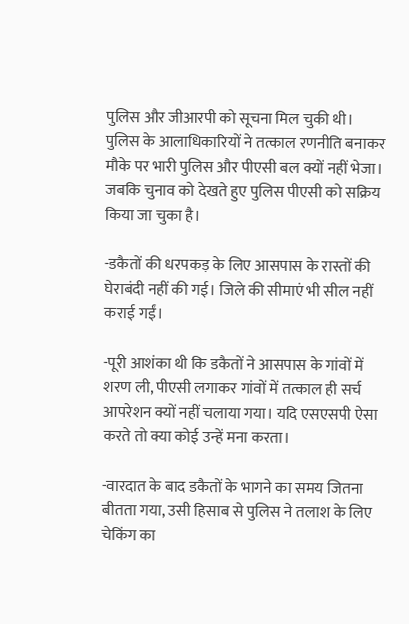पुलिस और जीआरपी को सूचना मिल चुकी थी। पुलिस के आलाधिकारियों ने तत्काल रणनीति बनाकर मौके पर भारी पुलिस और पीएसी बल क्यों नहीं भेजा। जबकि चुनाव को देखते हुए पुलिस पीएसी को सक्रिय किया जा चुका है।

-डकैतों की धरपकड़ के लिए आसपास के रास्तों की घेराबंदी नहीं की गई। जिले की सीमाएं भी सील नहीं कराई गईं।

-पूरी आशंका थी कि डकैतों ने आसपास के गांवों में शरण ली, पीएसी लगाकर गांवों में तत्काल ही सर्च आपरेशन क्यों नहीं चलाया गया। यदि एसएसपी ऐसा करते तो क्या कोई उन्हें मना करता।

-वारदात के बाद डकैतों के भागने का समय जितना बीतता गया, उसी हिसाब से पुलिस ने तलाश के लिए चेकिंग का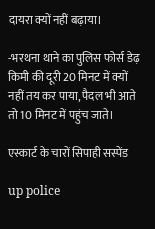दायरा क्यों नहीं बढ़ाया।

-भरथना थाने का पुलिस फोर्स डेढ़ किमी की दूरी 20 मिनट में क्यों नहीं तय कर पाया, पैदल भी आते तो 10 मिनट में पहुंच जाते।

एस्कार्ट के चारों सिपाही सस्पेंड

up police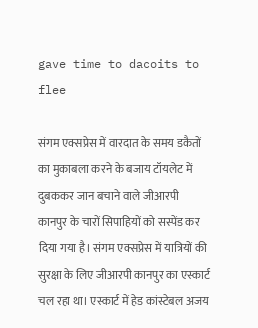gave time to dacoits to flee

संगम एक्सप्रेस में वारदात के समय डकैतों का मुकाबला करने के बजाय टॉयलेट में दुबककर जान बचाने वाले जीआरपी कानपुर के चारों सिपाहियों को सस्पेंड कर दिया गया है। संगम एक्सप्रेस में यात्रियों की सुरक्षा के लिए जीआरपी कानपुर का एस्कार्ट चल रहा था। एस्कार्ट में हेड कांस्टेबल अजय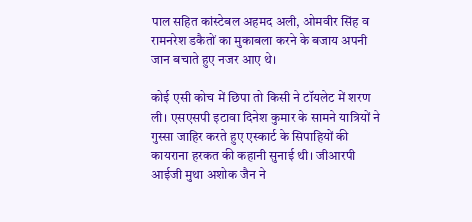पाल सहित कांस्टेबल अहमद अली, ओमवीर सिंह व रामनरेश डकैतों का मुकाबला करने के बजाय अपनी जान बचाते हुए नजर आए थे।

कोई एसी कोच में छिपा तो किसी ने टॉयलेट में शरण ली। एसएसपी इटावा दिनेश कुमार के सामने यात्रियों ने गुस्सा जाहिर करते हुए एस्कार्ट के सिपाहियों की कायराना हरकत की कहानी सुनाई थी। जीआरपी आईजी मुथा अशोक जैन ने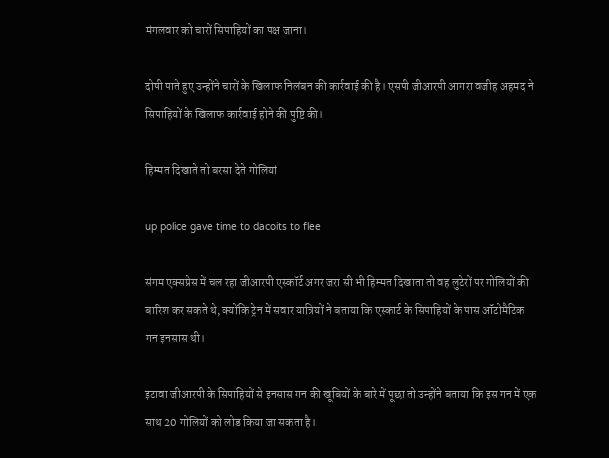मंगलवार को चारों सिपाहियों का पक्ष जाना।

दोषी पाते हुए उन्होंने चारों के खिलाफ निलंबन की कार्रवाई की है। एसपी जीआरपी आगरा वजीह अहमद ने सिपाहियों के खिलाफ कार्रवाई होने की पुष्टि की।

हिम्मत दिखाते तो बरसा देते गोलियां

up police gave time to dacoits to flee

संगम एक्सप्रेस में चल रहा जीआरपी एस्कॉर्ट अगर जरा सी भी हिम्मत दिखाता तो वह लुटेरों पर गोलियों की बारिश कर सकते थे, क्योंकि ट्रेन में सवार यात्रियों ने बताया कि एस्कार्ट के सिपाहियों के पास ऑटोमैटिक गन इनसास थी।

इटावा जीआरपी के सिपाहियों से इनसास गन की खूबियों के बारे में पूछा तो उन्होंने बताया कि इस गन में एक साथ 20 गोलियों को लोड किया जा सकता है।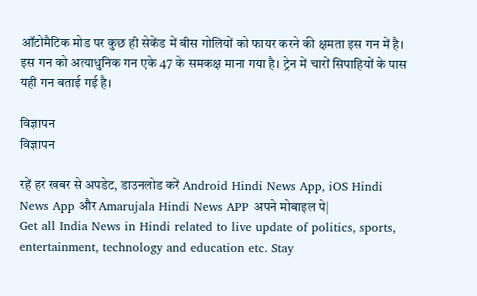ऑटोमैटिक मोड पर कुछ ही सेकेंड में बीस गोलियों को फायर करने की क्षमता इस गन में है। इस गन को अत्याधुनिक गन एके 47 के समकक्ष माना गया है। ट्रेन में चारों सिपाहियों के पास यही गन बताई गई है।

विज्ञापन
विज्ञापन

रहें हर खबर से अपडेट, डाउनलोड करें Android Hindi News App, iOS Hindi News App और Amarujala Hindi News APP अपने मोबाइल पे|
Get all India News in Hindi related to live update of politics, sports, entertainment, technology and education etc. Stay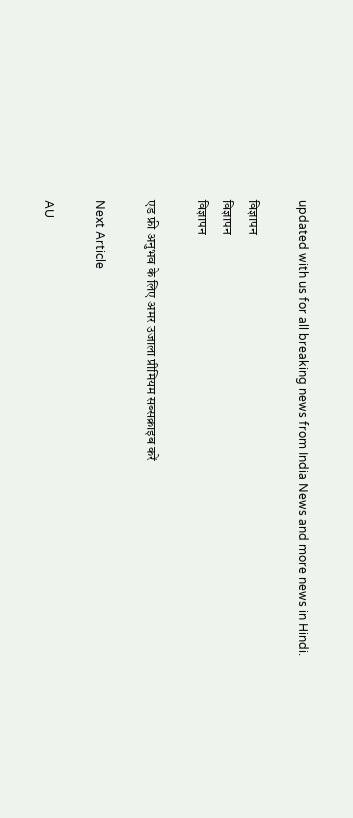updated with us for all breaking news from India News and more news in Hindi.

विज्ञापन
विज्ञापन
विज्ञापन

एड फ्री अनुभव के लिए अमर उजाला प्रीमियम सब्सक्राइब करें

Next Article

AU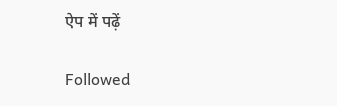ऐप में पढ़ें

Followed